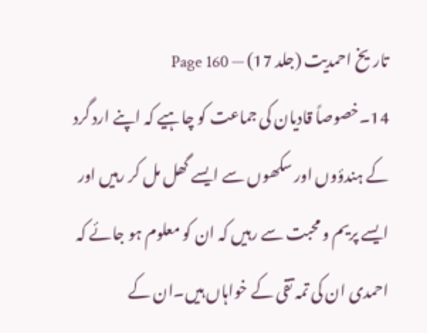تاریخ احمدیت (جلد 17) — Page 160
14۔خصوصاً قادیان کی جماعت کو چاہیے کہ اپنے ارد گرد کے ہندؤوں اور سکھوں سے ایسے گھل مل کر رہیں اور ایسے پریم و محبت سے رہیں کہ ان کو معلوم ہو جائے کہ احمدی ان کی تمہ تقی کے خواہاں ہیں۔ان کے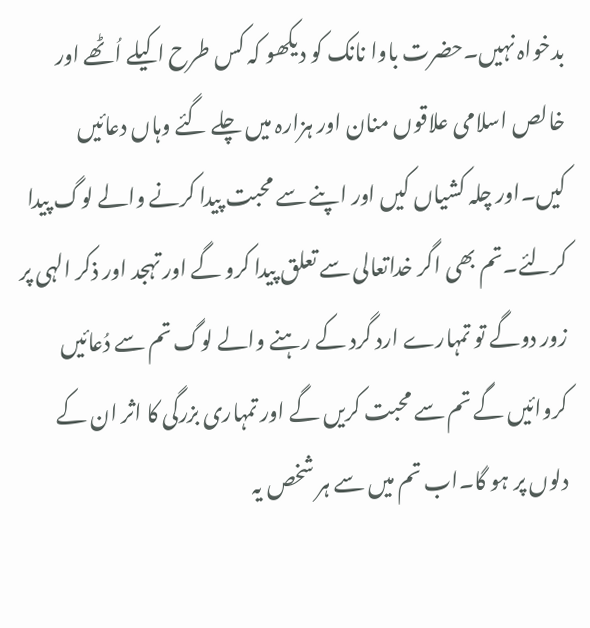بدخواہ نہیں۔حضرت باوا نانک کو دیکھو کہ کس طرح اکیلے اُٹھے اور خالص اسلامی علاقوں منان اور ہزارہ میں چلے گئے وہاں دعائیں کیں۔اور چلہ کشیاں کیں اور اپنے سے محبت پیدا کرنے والے لوگ پیدا کرلئے۔تم بھی اگر خداتعالی سے تعلق پیدا کرو گے اور تہجد اور ذکر الہی پر زور دوگے تو تمہارے ارد گرد کے رہنے والے لوگ تم سے دُعائیں کروائیں گے تم سے محبت کریں گے اور تمہاری بزرگی کا اثر ان کے دلوں پر ہو گا۔اب تم میں سے ہر شخص یہ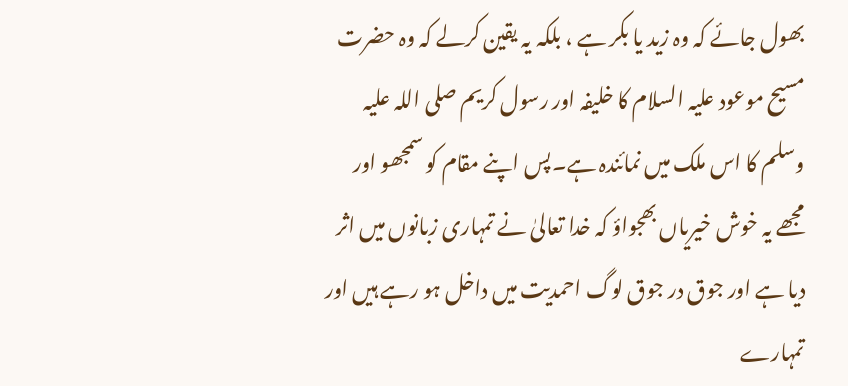بھول جائے کہ وہ زید یا بکر ہے ، بلکہ یہ یقین کرلے کہ وہ حضرت مسیح موعود علیہ السلام کا خلیفہ اور رسول کریم صلی اللہ علیہ وسلم کا اس ملک میں نمائندہ ہے۔پس اپنے مقام کو سمجھو اور مجھے یہ خوش خیریاں بھجواؤ کہ خدا تعالیٰ نے تمہاری زبانوں میں اثر دیا ہے اور جوق در جوق لوگ احمدیت میں داخل ہو رہے ہیں اور تمہارے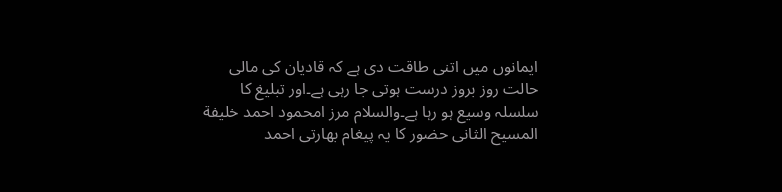ایمانوں میں اتنی طاقت دی ہے کہ قادیان کی مالی حالت روز بروز درست ہوتی جا رہی ہے۔اور تبلیغ کا سلسلہ وسیع ہو رہا ہے۔والسلام مرز امحمود احمد خلیفة المسیح الثانی حضور کا یہ پیغام بھارتی احمد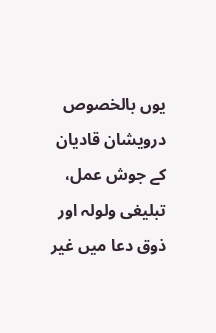یوں بالخصوص درویشان قادیان کے جوش عمل، تبلیغی ولولہ اور ذوق دعا میں غیر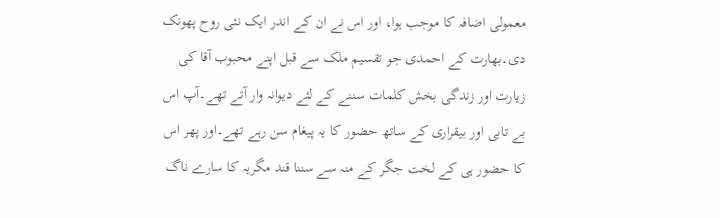معمولی اضافہ کا موجب ہوا، اور اس نے ان کے اندر ایک نئی روح پھونک دی۔بھارت کے احمدی جو تقسیم ملک سے قبل اپنے محبوب آقا کی زیارت اور زندگی بخش کلمات سننے کے لئے دیوانہ وار آتے تھے۔آپ اس بے تابی اور بیقراری کے ساتھ حضور کا یہ پیغام سن رہے تھے۔اور پھر اس کا حضور ہی کے لخت جگر کے منہ سے سننا قند مگریہ کا سارے ناگ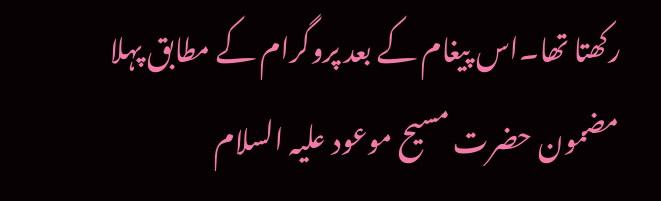رکھتا تھا۔اس پیغام کے بعد پروگرام کے مطابق پہلا مضمون حضرت مسیح موعود علیہ السلام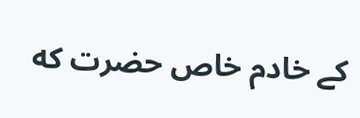کے خادم خاص حضرت که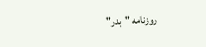روزنامه "بدر"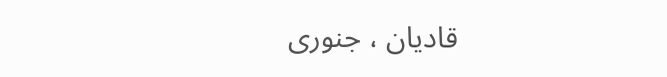قادیان ، جنوری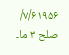۷/۶۱۹۵۶/ صلح ۳ ما۔